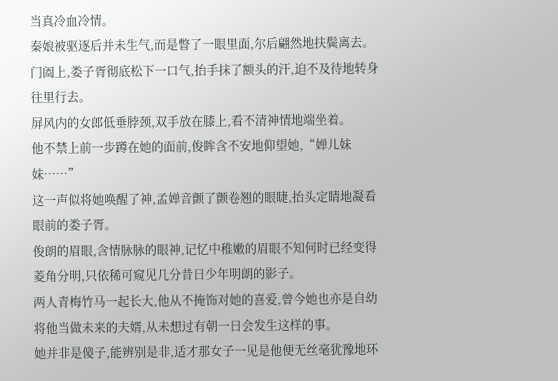当真冷血冷情。
秦娘被驱逐后并未生气,而是瞥了一眼里面,尔后翩然地扶鬓离去。
门阖上,娄子胥彻底松下一口气,抬手抹了额头的汗,迫不及待地转身往里行去。
屏风内的女郎低垂脖颈,双手放在膝上,看不清神情地端坐着。
他不禁上前一步蹲在她的面前,俊眸含不安地仰望她,“婵儿妹妹……”
这一声似将她唤醒了神,孟婵音颤了颤卷翘的眼睫,抬头定睛地凝看眼前的娄子胥。
俊朗的眉眼,含情脉脉的眼神,记忆中稚嫩的眉眼不知何时已经变得菱角分明,只依稀可窥见几分昔日少年明朗的影子。
两人青梅竹马一起长大,他从不掩饰对她的喜爱,曾今她也亦是自幼将他当做未来的夫婿,从未想过有朝一日会发生这样的事。
她并非是傻子,能辨别是非,适才那女子一见是他便无丝毫犹豫地环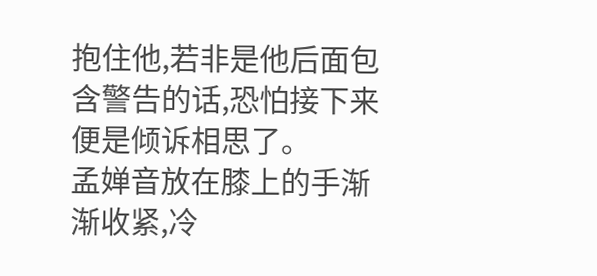抱住他,若非是他后面包含警告的话,恐怕接下来便是倾诉相思了。
孟婵音放在膝上的手渐渐收紧,冷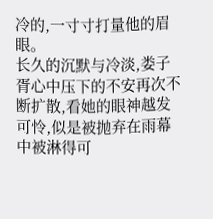冷的,一寸寸打量他的眉眼。
长久的沉默与冷淡,娄子胥心中压下的不安再次不断扩散,看她的眼神越发可怜,似是被抛弃在雨幕中被淋得可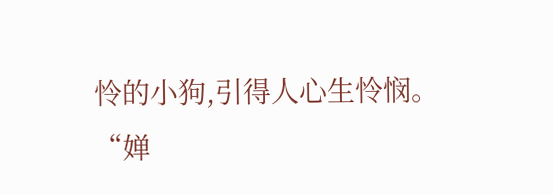怜的小狗,引得人心生怜悯。
“婵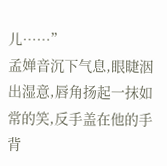儿……”
孟婵音沉下气息,眼睫洇出湿意,唇角扬起一抹如常的笑,反手盖在他的手背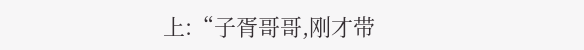上:“子胥哥哥,刚才带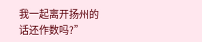我一起离开扬州的话还作数吗?”